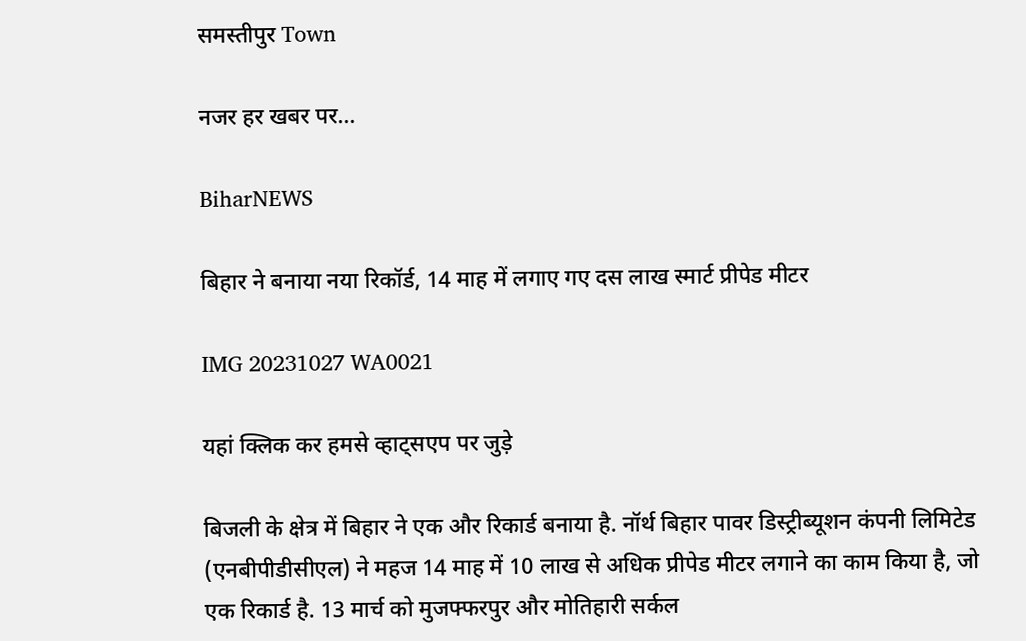समस्तीपुर Town

नजर हर खबर पर…

BiharNEWS

बिहार ने बनाया नया रिकॉर्ड, 14 माह में लगाए गए दस लाख स्मार्ट प्रीपेड मीटर

IMG 20231027 WA0021

यहां क्लिक कर हमसे व्हाट्सएप पर जुड़े

बिजली के क्षेत्र में बिहार ने एक और रिकार्ड बनाया है. नॉर्थ बिहार पावर डिस्ट्रीब्यूशन कंपनी लिमिटेड (एनबीपीडीसीएल) ने महज 14 माह में 10 लाख से अधिक प्रीपेड मीटर लगाने का काम किया है, जो एक रिकार्ड है. 13 मार्च को मुजफ्फरपुर और मोतिहारी सर्कल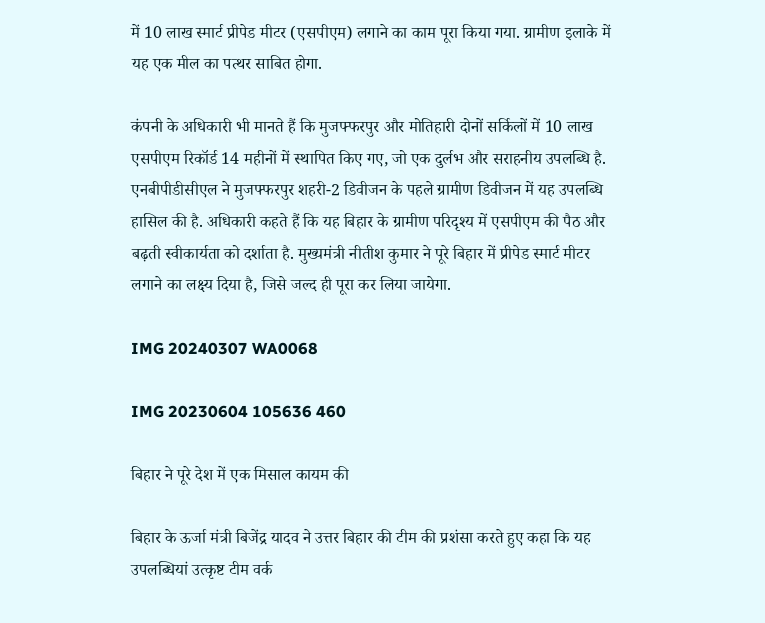में 10 लाख स्मार्ट प्रीपेड मीटर (एसपीएम) लगाने का काम पूरा किया गया. ग्रामीण इलाके में यह एक मील का पत्थर साबित होगा.

कंपनी के अधिकारी भी मानते हैं कि मुजफ्फरपुर और मोतिहारी दोनों सर्किलों में 10 लाख एसपीएम रिकॉर्ड 14 महीनों में स्थापित किए गए, जो एक दुर्लभ और सराहनीय उपलब्धि है. एनबीपीडीसीएल ने मुजफ्फरपुर शहरी-2 डिवीजन के पहले ग्रामीण डिवीजन में यह उपलब्धि हासिल की है. अधिकारी कहते हैं कि यह बिहार के ग्रामीण परिदृश्य में एसपीएम की पैठ और बढ़ती स्वीकार्यता को दर्शाता है. मुख्यमंत्री नीतीश कुमार ने पूरे बिहार में प्रीपेड स्मार्ट मीटर लगाने का लक्ष्य दिया है, जिसे जल्द ही पूरा कर लिया जायेगा.

IMG 20240307 WA0068

IMG 20230604 105636 460

बिहार ने पूरे देश में एक मिसाल कायम की

बिहार के ऊर्जा मंत्री बिजेंद्र यादव ने उत्तर बिहार की टीम की प्रशंसा करते हुए कहा कि यह उपलब्धियां उत्कृष्ट टीम वर्क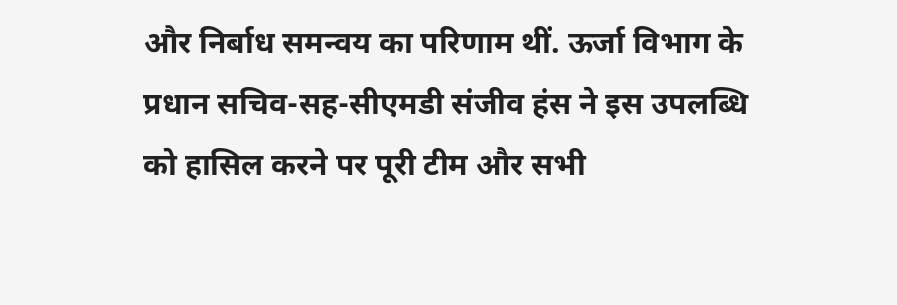और निर्बाध समन्वय का परिणाम थीं. ऊर्जा विभाग के प्रधान सचिव-सह-सीएमडी संजीव हंस ने इस उपलब्धि को हासिल करने पर पूरी टीम और सभी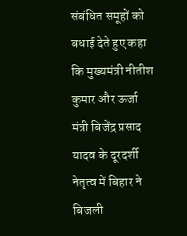संबंधित समूहों को बधाई देते हुए कहा कि मुख्यमंत्री नीतीश कुमार और ऊर्जा मंत्री बिजेंद्र प्रसाद यादव के दूरदर्शी नेतृत्व में बिहार ने बिजली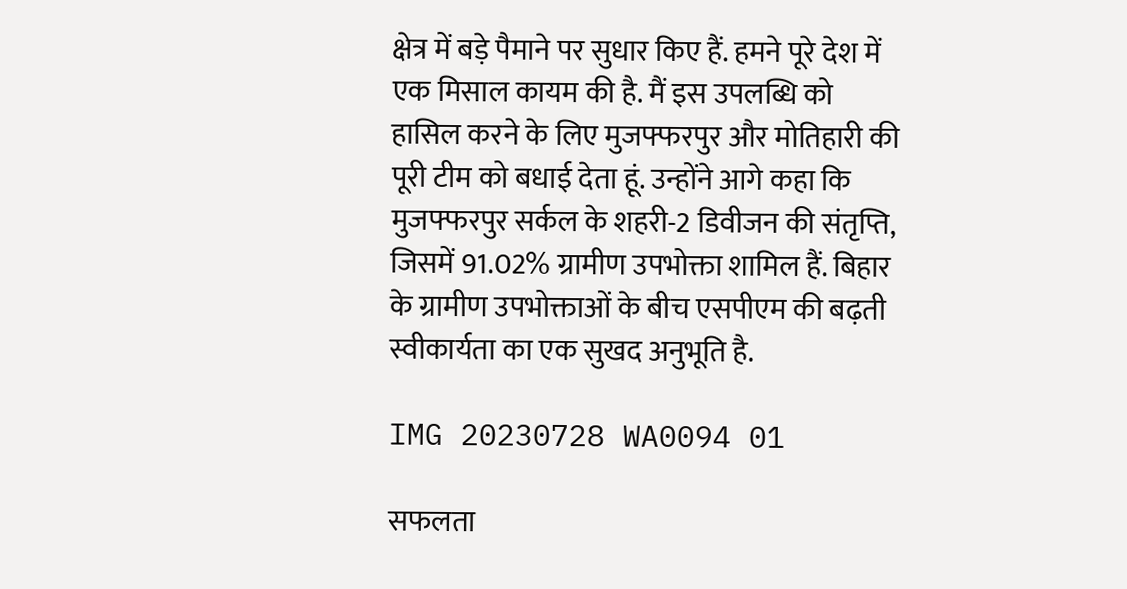क्षेत्र में बड़े पैमाने पर सुधार किए हैं. हमने पूरे देश में एक मिसाल कायम की है. मैं इस उपलब्धि को हासिल करने के लिए मुजफ्फरपुर और मोतिहारी की पूरी टीम को बधाई देता हूं. उन्होंने आगे कहा कि मुजफ्फरपुर सर्कल के शहरी-2 डिवीजन की संतृप्ति, जिसमें 91.02% ग्रामीण उपभोक्ता शामिल हैं. बिहार के ग्रामीण उपभोक्ताओं के बीच एसपीएम की बढ़ती स्वीकार्यता का एक सुखद अनुभूति है.

IMG 20230728 WA0094 01

सफलता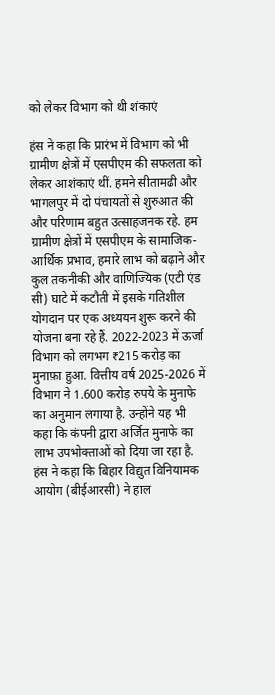को लेकर विभाग को थी शंकाएं

हंस ने कहा कि प्रारंभ में विभाग को भी ग्रामीण क्षेत्रों में एसपीएम की सफलता को लेकर आशंकाएं थीं. हमने सीतामढी और भागलपुर में दो पंचायतों से शुरुआत की और परिणाम बहुत उत्साहजनक रहे. हम ग्रामीण क्षेत्रों में एसपीएम के सामाजिक-आर्थिक प्रभाव, हमारे लाभ को बढ़ाने और कुल तकनीकी और वाणिज्यिक (एटी एंड सी) घाटे में कटौती में इसके गतिशील योगदान पर एक अध्ययन शुरू करने की योजना बना रहे हैं. 2022-2023 में ऊर्जा विभाग को लगभग ₹215 करोड़ का मुनाफ़ा हुआ. वित्तीय वर्ष 2025-2026 में विभाग ने 1.600 करोड़ रुपये के मुनाफे का अनुमान लगाया है. उन्होंने यह भी कहा कि कंपनी द्वारा अर्जित मुनाफे का लाभ उपभोक्ताओं को दिया जा रहा है. हंस ने कहा कि बिहार विद्युत विनियामक आयोग (बीईआरसी) ने हाल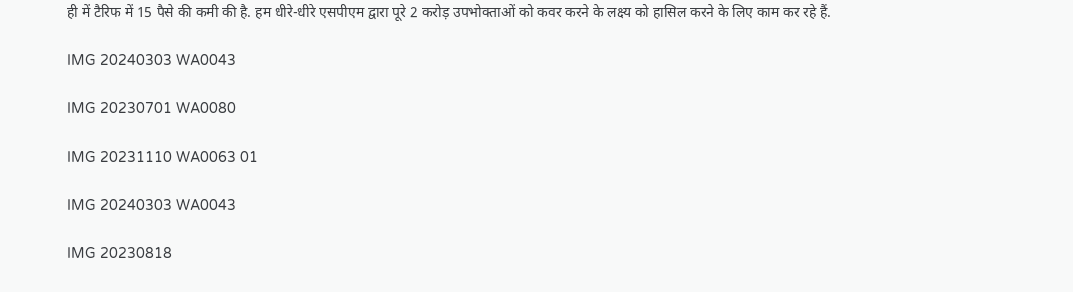ही में टैरिफ में 15 पैसे की कमी की है. हम धीरे-धीरे एसपीएम द्वारा पूरे 2 करोड़ उपभोक्ताओं को कवर करने के लक्ष्य को हासिल करने के लिए काम कर रहे हैं.

IMG 20240303 WA0043

IMG 20230701 WA0080

IMG 20231110 WA0063 01

IMG 20240303 WA0043

IMG 20230818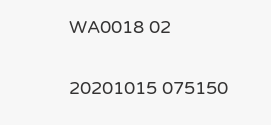WA0018 02

20201015 075150